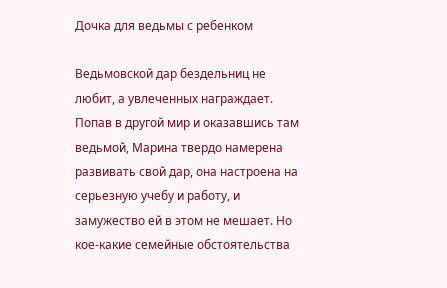Дочка для ведьмы с ребенком

Ведьмовской дар бездельниц не любит, а увлеченных награждает. Попав в другой мир и оказавшись там ведьмой, Марина твердо намерена развивать свой дар, она настроена на серьезную учебу и работу, и замужество ей в этом не мешает. Но кое-какие семейные обстоятельства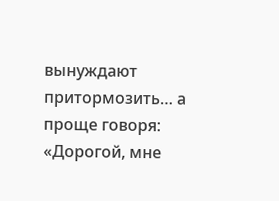вынуждают притормозить… а проще говоря: «Дорогой, мне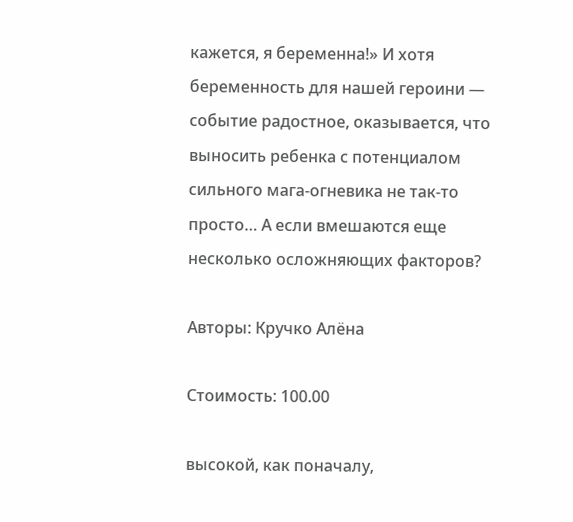кажется, я беременна!» И хотя беременность для нашей героини — событие радостное, оказывается, что выносить ребенка с потенциалом сильного мага-огневика не так-то просто… А если вмешаются еще несколько осложняющих факторов?

Авторы: Кручко Алёна

Стоимость: 100.00

высокой, как поначалу,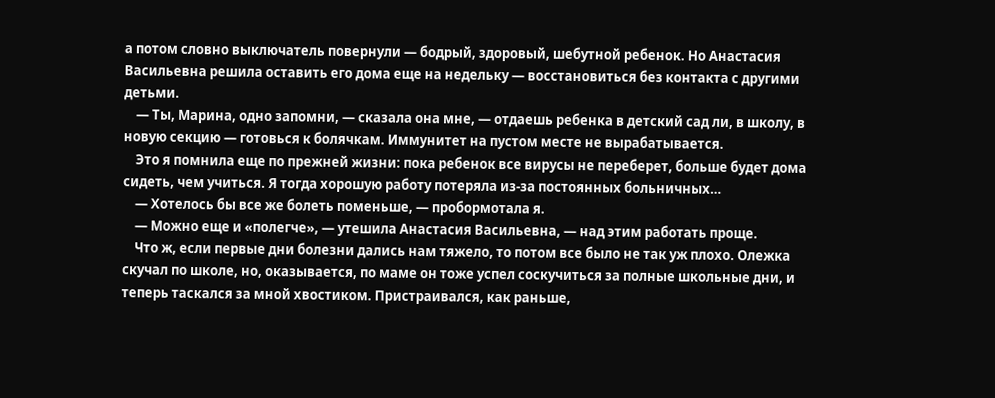а потом словно выключатель повернули — бодрый, здоровый, шебутной ребенок. Но Анастасия Васильевна решила оставить его дома еще на недельку — восстановиться без контакта с другими детьми.
    — Ты, Марина, одно запомни, — сказала она мне, — отдаешь ребенка в детский сад ли, в школу, в новую секцию — готовься к болячкам. Иммунитет на пустом месте не вырабатывается.
    Это я помнила еще по прежней жизни: пока ребенок все вирусы не переберет, больше будет дома сидеть, чем учиться. Я тогда хорошую работу потеряла из-за постоянных больничных…
    — Хотелось бы все же болеть поменьше, — пробормотала я.
    — Можно еще и «полегче», — утешила Анастасия Васильевна, — над этим работать проще.
    Что ж, если первые дни болезни дались нам тяжело, то потом все было не так уж плохо. Олежка скучал по школе, но, оказывается, по маме он тоже успел соскучиться за полные школьные дни, и теперь таскался за мной хвостиком. Пристраивался, как раньше,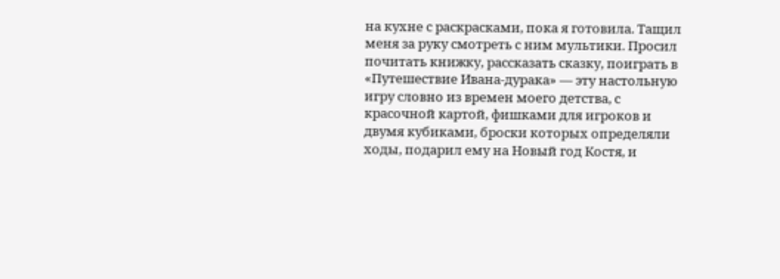на кухне с раскрасками, пока я готовила. Тащил меня за руку смотреть с ним мультики. Просил почитать книжку, рассказать сказку, поиграть в «Путешествие Ивана-дурака» — эту настольную игру словно из времен моего детства, с красочной картой, фишками для игроков и двумя кубиками, броски которых определяли ходы, подарил ему на Новый год Костя, и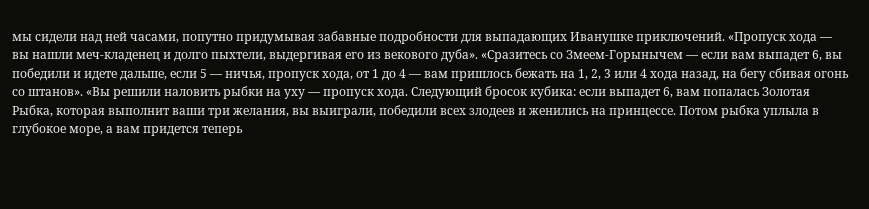мы сидели над ней часами, попутно придумывая забавные подробности для выпадающих Иванушке приключений. «Пропуск хода — вы нашли меч-кладенец и долго пыхтели, выдергивая его из векового дуба». «Сразитесь со Змеем-Горынычем — если вам выпадет 6, вы победили и идете дальше, если 5 — ничья, пропуск хода, от 1 до 4 — вам пришлось бежать на 1, 2, 3 или 4 хода назад, на бегу сбивая огонь со штанов». «Вы решили наловить рыбки на уху — пропуск хода. Следующий бросок кубика: если выпадет 6, вам попалась Золотая Рыбка, которая выполнит ваши три желания, вы выиграли, победили всех злодеев и женились на принцессе. Потом рыбка уплыла в глубокое море, а вам придется теперь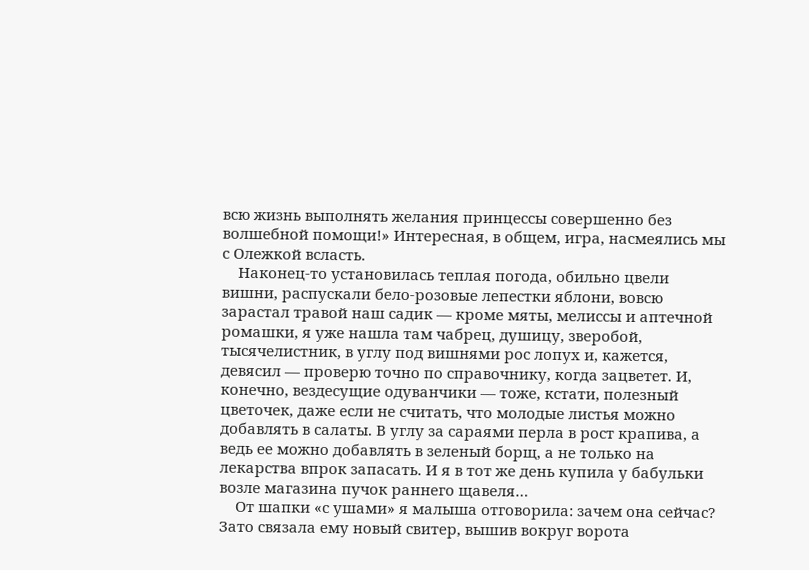всю жизнь выполнять желания принцессы совершенно без волшебной помощи!» Интересная, в общем, игра, насмеялись мы с Олежкой всласть.
    Наконец-то установилась теплая погода, обильно цвели вишни, распускали бело-розовые лепестки яблони, вовсю зарастал травой наш садик — кроме мяты, мелиссы и аптечной ромашки, я уже нашла там чабрец, душицу, зверобой, тысячелистник, в углу под вишнями рос лопух и, кажется, девясил — проверю точно по справочнику, когда зацветет. И, конечно, вездесущие одуванчики — тоже, кстати, полезный цветочек, даже если не считать, что молодые листья можно добавлять в салаты. В углу за сараями перла в рост крапива, а ведь ее можно добавлять в зеленый борщ, а не только на лекарства впрок запасать. И я в тот же день купила у бабульки возле магазина пучок раннего щавеля…
    От шапки «с ушами» я малыша отговорила: зачем она сейчас? Зато связала ему новый свитер, вышив вокруг ворота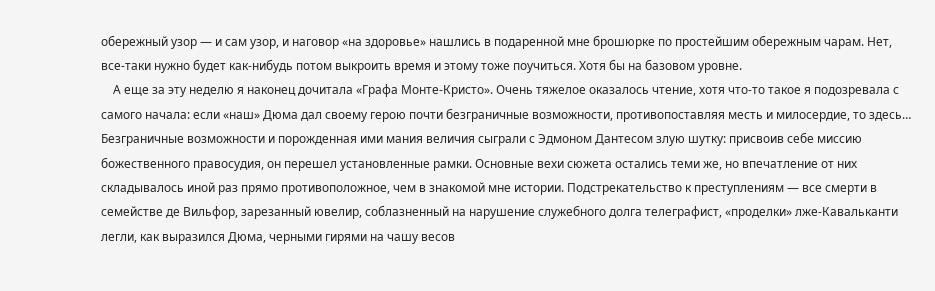обережный узор — и сам узор, и наговор «на здоровье» нашлись в подаренной мне брошюрке по простейшим обережным чарам. Нет, все-таки нужно будет как-нибудь потом выкроить время и этому тоже поучиться. Хотя бы на базовом уровне.
    А еще за эту неделю я наконец дочитала «Графа Монте-Кристо». Очень тяжелое оказалось чтение, хотя что-то такое я подозревала с самого начала: если «наш» Дюма дал своему герою почти безграничные возможности, противопоставляя месть и милосердие, то здесь… Безграничные возможности и порожденная ими мания величия сыграли с Эдмоном Дантесом злую шутку: присвоив себе миссию божественного правосудия, он перешел установленные рамки. Основные вехи сюжета остались теми же, но впечатление от них складывалось иной раз прямо противоположное, чем в знакомой мне истории. Подстрекательство к преступлениям — все смерти в семействе де Вильфор, зарезанный ювелир, соблазненный на нарушение служебного долга телеграфист, «проделки» лже-Кавальканти легли, как выразился Дюма, черными гирями на чашу весов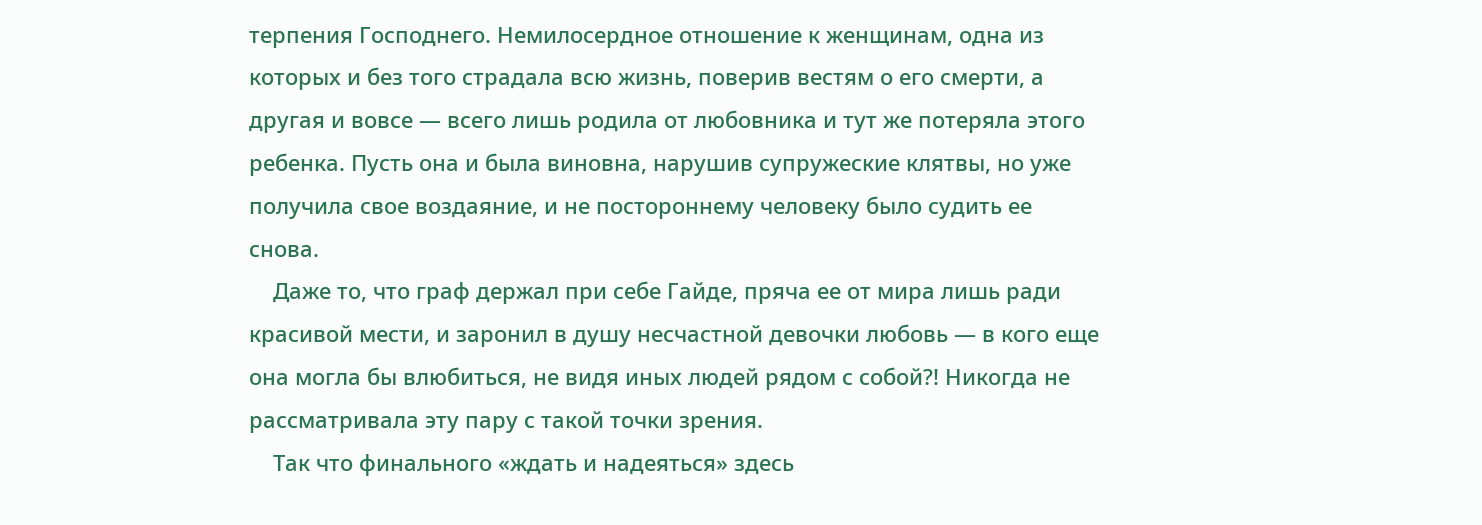терпения Господнего. Немилосердное отношение к женщинам, одна из которых и без того страдала всю жизнь, поверив вестям о его смерти, а другая и вовсе — всего лишь родила от любовника и тут же потеряла этого ребенка. Пусть она и была виновна, нарушив супружеские клятвы, но уже получила свое воздаяние, и не постороннему человеку было судить ее снова.
    Даже то, что граф держал при себе Гайде, пряча ее от мира лишь ради красивой мести, и заронил в душу несчастной девочки любовь — в кого еще она могла бы влюбиться, не видя иных людей рядом с собой?! Никогда не рассматривала эту пару с такой точки зрения.
    Так что финального «ждать и надеяться» здесь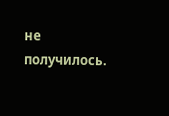не получилось.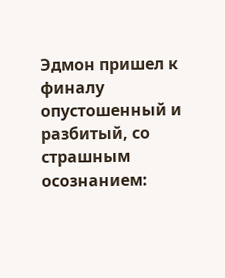Эдмон пришел к финалу опустошенный и разбитый, со страшным осознанием: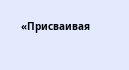«Присваивая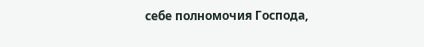себе полномочия Господа,